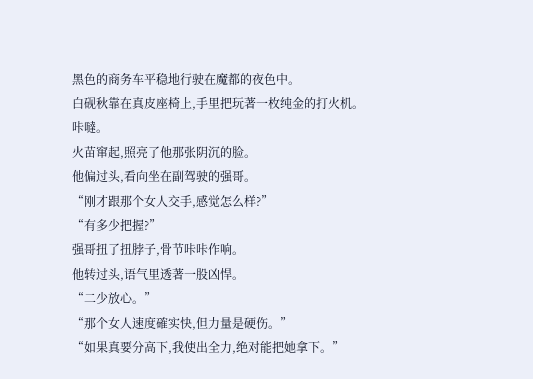黑色的商务车平稳地行驶在魔都的夜色中。
白砚秋靠在真皮座椅上,手里把玩著一枚纯金的打火机。
咔噠。
火苗窜起,照亮了他那张阴沉的脸。
他偏过头,看向坐在副驾驶的强哥。
“刚才跟那个女人交手,感觉怎么样?”
“有多少把握?”
强哥扭了扭脖子,骨节咔咔作响。
他转过头,语气里透著一股凶悍。
“二少放心。”
“那个女人速度確实快,但力量是硬伤。”
“如果真要分高下,我使出全力,绝对能把她拿下。”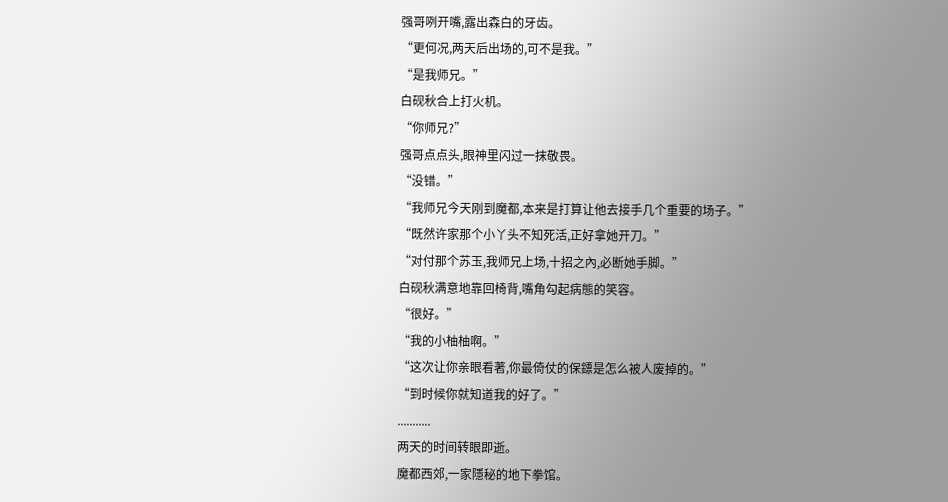强哥咧开嘴,露出森白的牙齿。
“更何况,两天后出场的,可不是我。”
“是我师兄。”
白砚秋合上打火机。
“你师兄?”
强哥点点头,眼神里闪过一抹敬畏。
“没错。”
“我师兄今天刚到魔都,本来是打算让他去接手几个重要的场子。”
“既然许家那个小丫头不知死活,正好拿她开刀。”
“对付那个苏玉,我师兄上场,十招之內,必断她手脚。”
白砚秋满意地靠回椅背,嘴角勾起病態的笑容。
“很好。”
“我的小柚柚啊。”
“这次让你亲眼看著,你最倚仗的保鏢是怎么被人废掉的。”
“到时候你就知道我的好了。”
...........
两天的时间转眼即逝。
魔都西郊,一家隱秘的地下拳馆。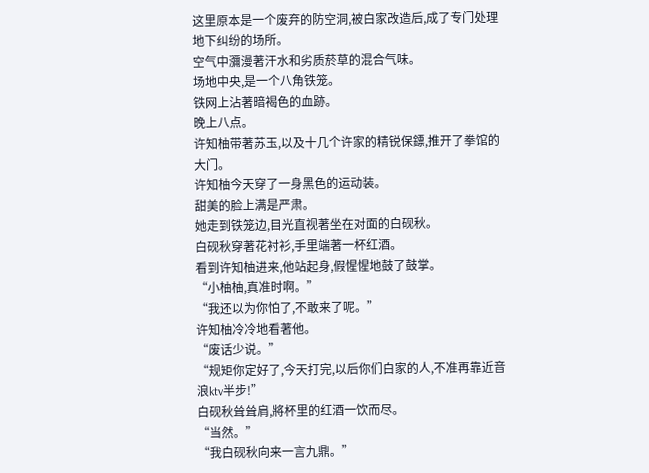这里原本是一个废弃的防空洞,被白家改造后,成了专门处理地下纠纷的场所。
空气中瀰漫著汗水和劣质菸草的混合气味。
场地中央,是一个八角铁笼。
铁网上沾著暗褐色的血跡。
晚上八点。
许知柚带著苏玉,以及十几个许家的精锐保鏢,推开了拳馆的大门。
许知柚今天穿了一身黑色的运动装。
甜美的脸上满是严肃。
她走到铁笼边,目光直视著坐在对面的白砚秋。
白砚秋穿著花衬衫,手里端著一杯红酒。
看到许知柚进来,他站起身,假惺惺地鼓了鼓掌。
“小柚柚,真准时啊。”
“我还以为你怕了,不敢来了呢。”
许知柚冷冷地看著他。
“废话少说。”
“规矩你定好了,今天打完,以后你们白家的人,不准再靠近音浪ktv半步!”
白砚秋耸耸肩,將杯里的红酒一饮而尽。
“当然。”
“我白砚秋向来一言九鼎。”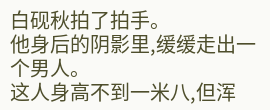白砚秋拍了拍手。
他身后的阴影里,缓缓走出一个男人。
这人身高不到一米八,但浑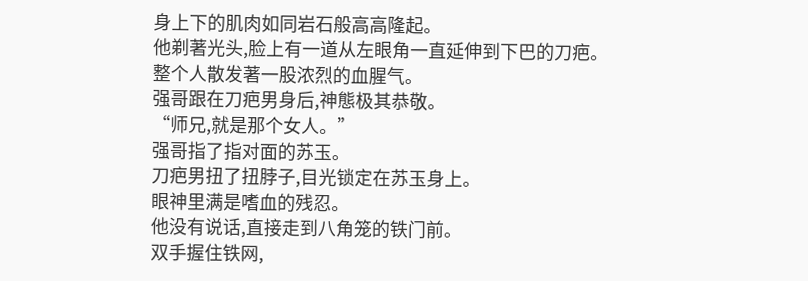身上下的肌肉如同岩石般高高隆起。
他剃著光头,脸上有一道从左眼角一直延伸到下巴的刀疤。
整个人散发著一股浓烈的血腥气。
强哥跟在刀疤男身后,神態极其恭敬。
“师兄,就是那个女人。”
强哥指了指对面的苏玉。
刀疤男扭了扭脖子,目光锁定在苏玉身上。
眼神里满是嗜血的残忍。
他没有说话,直接走到八角笼的铁门前。
双手握住铁网,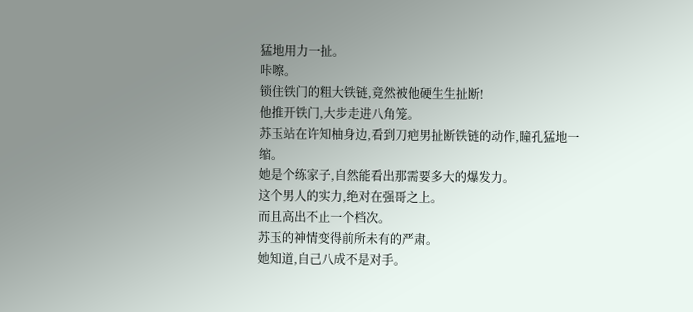猛地用力一扯。
咔嚓。
锁住铁门的粗大铁链,竟然被他硬生生扯断!
他推开铁门,大步走进八角笼。
苏玉站在许知柚身边,看到刀疤男扯断铁链的动作,瞳孔猛地一缩。
她是个练家子,自然能看出那需要多大的爆发力。
这个男人的实力,绝对在强哥之上。
而且高出不止一个档次。
苏玉的神情变得前所未有的严肃。
她知道,自己八成不是对手。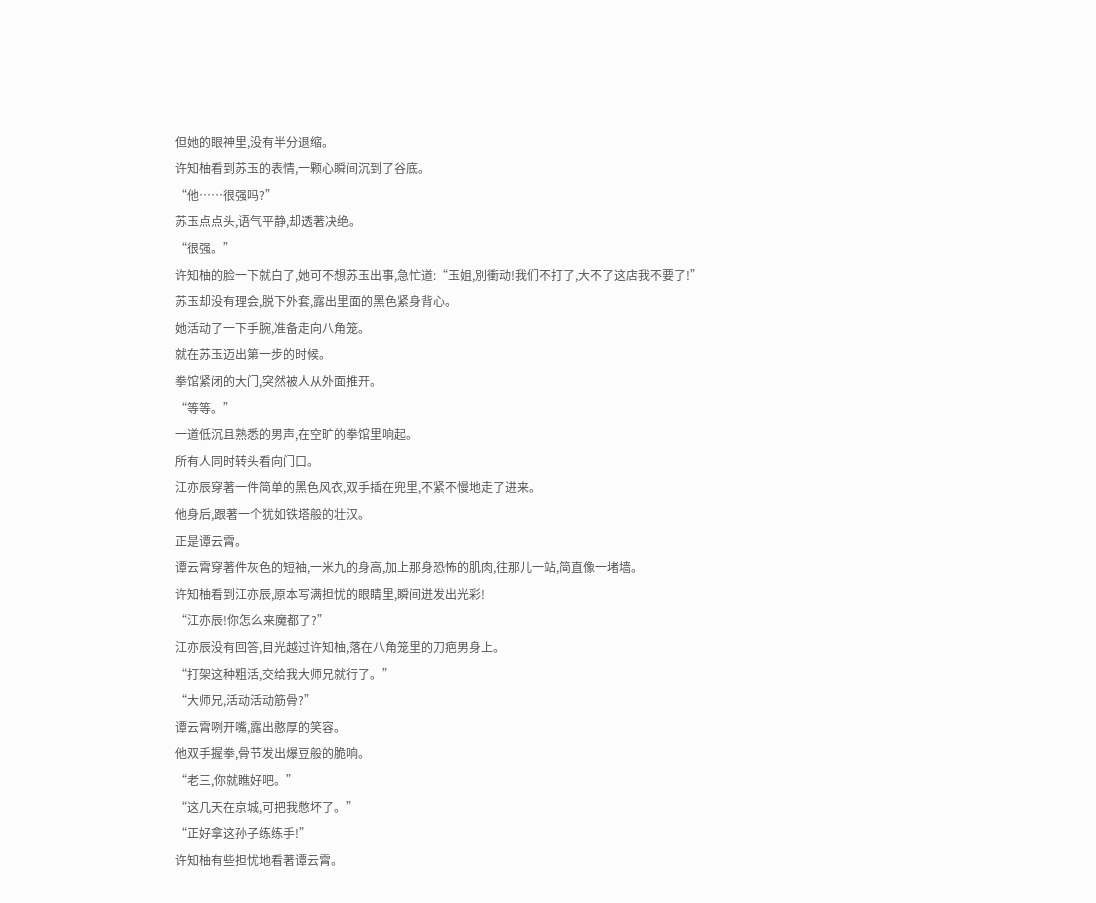但她的眼神里,没有半分退缩。
许知柚看到苏玉的表情,一颗心瞬间沉到了谷底。
“他……很强吗?”
苏玉点点头,语气平静,却透著决绝。
“很强。”
许知柚的脸一下就白了,她可不想苏玉出事,急忙道:“玉姐,別衝动!我们不打了,大不了这店我不要了!”
苏玉却没有理会,脱下外套,露出里面的黑色紧身背心。
她活动了一下手腕,准备走向八角笼。
就在苏玉迈出第一步的时候。
拳馆紧闭的大门,突然被人从外面推开。
“等等。”
一道低沉且熟悉的男声,在空旷的拳馆里响起。
所有人同时转头看向门口。
江亦辰穿著一件简单的黑色风衣,双手插在兜里,不紧不慢地走了进来。
他身后,跟著一个犹如铁塔般的壮汉。
正是谭云霄。
谭云霄穿著件灰色的短袖,一米九的身高,加上那身恐怖的肌肉,往那儿一站,简直像一堵墙。
许知柚看到江亦辰,原本写满担忧的眼睛里,瞬间迸发出光彩!
“江亦辰!你怎么来魔都了?”
江亦辰没有回答,目光越过许知柚,落在八角笼里的刀疤男身上。
“打架这种粗活,交给我大师兄就行了。”
“大师兄,活动活动筋骨?”
谭云霄咧开嘴,露出憨厚的笑容。
他双手握拳,骨节发出爆豆般的脆响。
“老三,你就瞧好吧。”
“这几天在京城,可把我憋坏了。”
“正好拿这孙子练练手!”
许知柚有些担忧地看著谭云霄。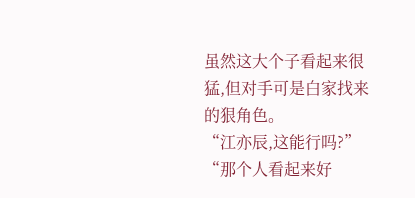虽然这大个子看起来很猛,但对手可是白家找来的狠角色。
“江亦辰,这能行吗?”
“那个人看起来好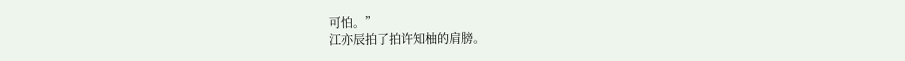可怕。”
江亦辰拍了拍许知柚的肩膀。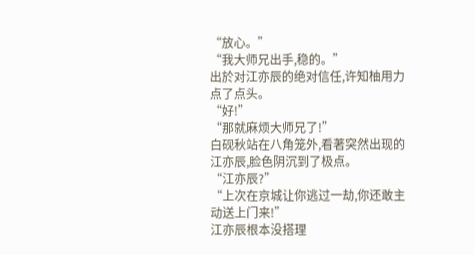“放心。”
“我大师兄出手,稳的。”
出於对江亦辰的绝对信任,许知柚用力点了点头。
“好!”
“那就麻烦大师兄了!”
白砚秋站在八角笼外,看著突然出现的江亦辰,脸色阴沉到了极点。
“江亦辰?”
“上次在京城让你逃过一劫,你还敢主动送上门来!”
江亦辰根本没搭理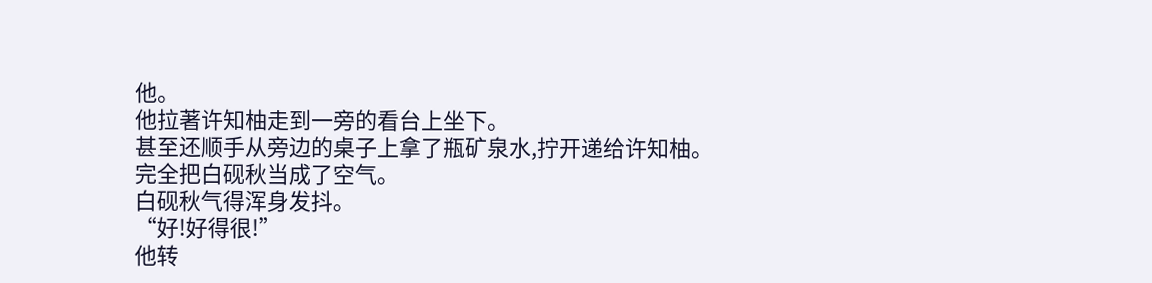他。
他拉著许知柚走到一旁的看台上坐下。
甚至还顺手从旁边的桌子上拿了瓶矿泉水,拧开递给许知柚。
完全把白砚秋当成了空气。
白砚秋气得浑身发抖。
“好!好得很!”
他转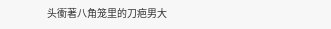头衝著八角笼里的刀疤男大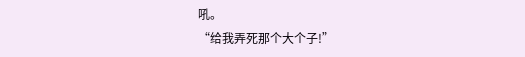吼。
“给我弄死那个大个子!”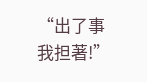“出了事我担著!”